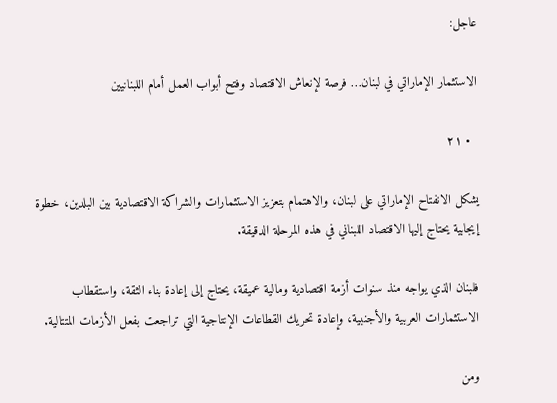عاجل:

الاستثمار الإماراتي في لبنان… فرصة لإنعاش الاقتصاد وفتح أبواب العمل أمام اللبنانيين

  • ٢١

يشكل الانفتاح الإماراتي على لبنان، والاهتمام بتعزيز الاستثمارات والشراكة الاقتصادية بين البلدين، خطوة إيجابية يحتاج إليها الاقتصاد اللبناني في هذه المرحلة الدقيقة.

فلبنان الذي يواجه منذ سنوات أزمة اقتصادية ومالية عميقة، يحتاج إلى إعادة بناء الثقة، واستقطاب الاستثمارات العربية والأجنبية، وإعادة تحريك القطاعات الإنتاجية التي تراجعت بفعل الأزمات المتتالية.

ومن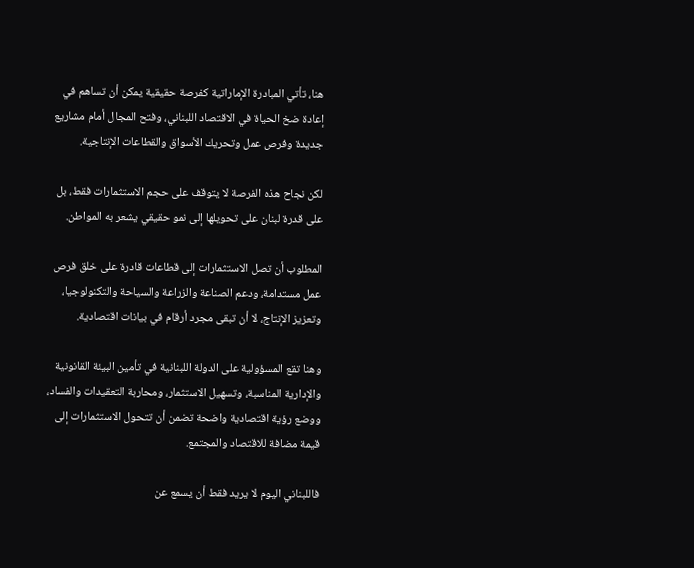هنا، تأتي المبادرة الإماراتية كفرصة حقيقية يمكن أن تساهم في إعادة ضخ الحياة في الاقتصاد اللبناني، وفتح المجال أمام مشاريع جديدة وفرص عمل وتحريك الأسواق والقطاعات الإنتاجية.

لكن نجاح هذه الفرصة لا يتوقف على حجم الاستثمارات فقط، بل على قدرة لبنان على تحويلها إلى نمو حقيقي يشعر به المواطن.

المطلوب أن تصل الاستثمارات إلى قطاعات قادرة على خلق فرص عمل مستدامة، ودعم الصناعة والزراعة والسياحة والتكنولوجيا، وتعزيز الإنتاج، لا أن تبقى مجرد أرقام في بيانات اقتصادية.

وهنا تقع المسؤولية على الدولة اللبنانية في تأمين البيئة القانونية والإدارية المناسبة، وتسهيل الاستثمار، ومحاربة التعقيدات والفساد، ووضع رؤية اقتصادية واضحة تضمن أن تتحول الاستثمارات إلى قيمة مضافة للاقتصاد والمجتمع.

فاللبناني اليوم لا يريد فقط أن يسمع عن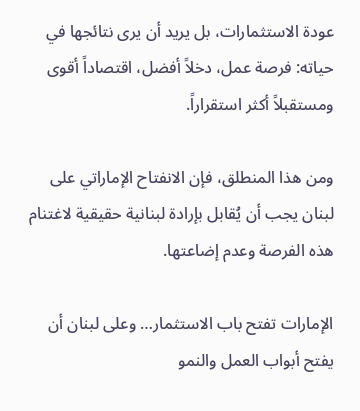عودة الاستثمارات، بل يريد أن يرى نتائجها في حياته: فرصة عمل، دخلاً أفضل، اقتصاداً أقوى ومستقبلاً أكثر استقراراً.

ومن هذا المنطلق، فإن الانفتاح الإماراتي على لبنان يجب أن يُقابل بإرادة لبنانية حقيقية لاغتنام هذه الفرصة وعدم إضاعتها.

الإمارات تفتح باب الاستثمار… وعلى لبنان أن يفتح أبواب العمل والنمو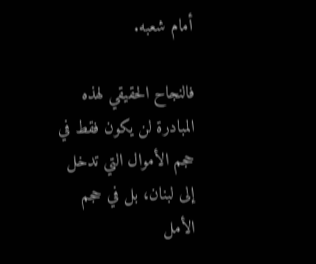أمام شعبه.

فالنجاح الحقيقي لهذه المبادرة لن يكون فقط في حجم الأموال التي تدخل إلى لبنان، بل في حجم الأمل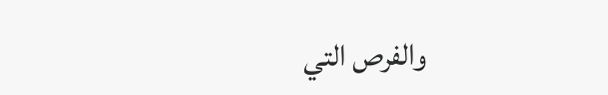والفرص التي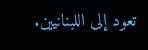تعود إلى اللبنانيين.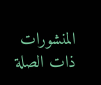المنشورات ذات الصلة